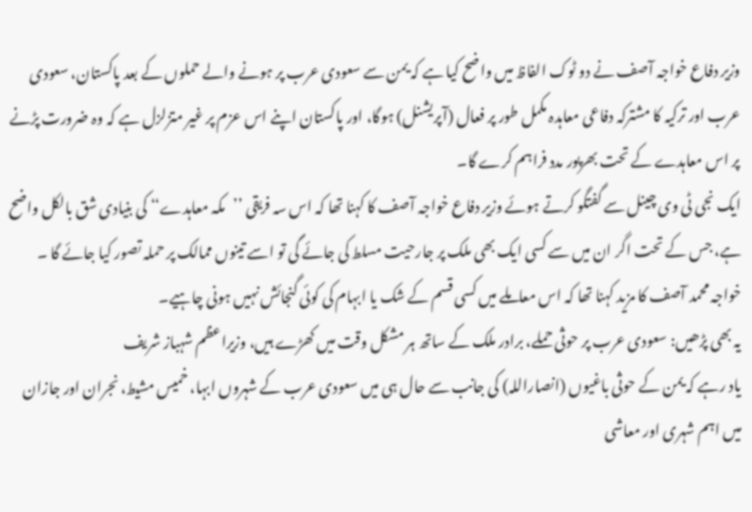وزیر دفاع خواجہ آصف نے دو ٹوک الفاظ میں واضح کیا ہے کہ یمن سے سعودی عرب پر ہونے والے حملوں کے بعد پاکستان، سعودی عرب اور ترکیہ کا مشترکہ دفاعی معاہدہ مکمل طور پر فعال (آپریشنل) ہوگا، اور پاکستان اپنے اس عزم پر غیر متزلزل ہے کہ وہ ضرورت پڑنے پر اس معاہدے کے تحت بھرپور مدد فراہم کرے گا۔
ایک نجی ٹی وی چینل سے گفتگو کرتے ہوئے وزیر دفاع خواجہ آصف کا کہنا تھا کہ اس سہ فریقی ’’مکہ معاہدے‘‘ کی بنیادی شق بالکل واضح ہے، جس کے تحت اگر ان میں سے کسی ایک بھی ملک پر جارحیت مسلط کی جائے گی تو اسے تینوں ممالک پر حملہ تصور کیا جائے گا ۔
خواجہ محمد آصف کا مزید کہنا تھا کہ اس معاملے میں کسی قسم کے شک یا ابہام کی کوئی گنجائش نہیں ہونی چاہیے۔
یہ بھی پڑھیں: سعودی عرب پر حوثی حملے، برادر ملک کے ساتھ ہر مشکل وقت میں کھڑے ہیں، وزیراعظم شہباز شریف
یاد رہے کہ یمن کے حوثی باغیوں (انصاراللہ) کی جانب سے حال ہی میں سعودی عرب کے شہروں ابہا، خمیس مشیط، نجران اور جازان میں اہم شہری اور معاشی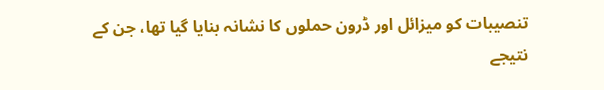تنصیبات کو میزائل اور ڈرون حملوں کا نشانہ بنایا گیا تھا، جن کے نتیجے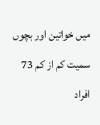میں خواتین اور بچوں سمیت کم از کم 73 افراد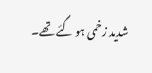شدید زخمی ہو گئے تھے۔